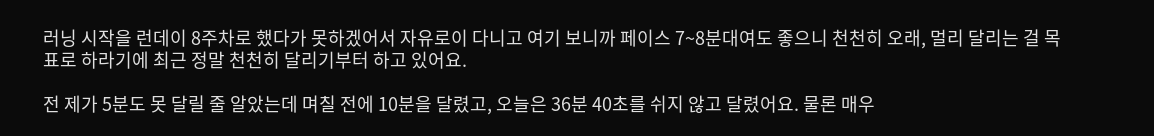러닝 시작을 런데이 8주차로 했다가 못하겠어서 자유로이 다니고 여기 보니까 페이스 7~8분대여도 좋으니 천천히 오래, 멀리 달리는 걸 목표로 하라기에 최근 정말 천천히 달리기부터 하고 있어요.

전 제가 5분도 못 달릴 줄 알았는데 며칠 전에 10분을 달렸고, 오늘은 36분 40초를 쉬지 않고 달렸어요. 물론 매우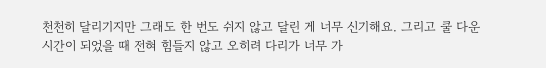천천히 달리기지만 그래도 한 번도 쉬지 않고 달린 게 너무 신기해요. 그리고 쿨 다운 시간이 되었을 때 전혀 힘들지 않고 오히려 다리가 너무 가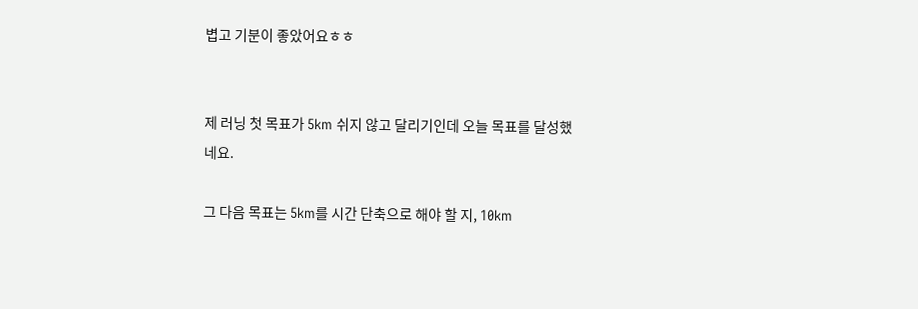볍고 기분이 좋았어요ㅎㅎ


제 러닝 첫 목표가 5km 쉬지 않고 달리기인데 오늘 목표를 달성했네요.

그 다음 목표는 5km를 시간 단축으로 해야 할 지, 10km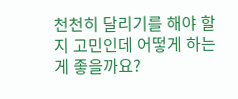천천히 달리기를 해야 할 지 고민인데 어떻게 하는 게 좋을까요?